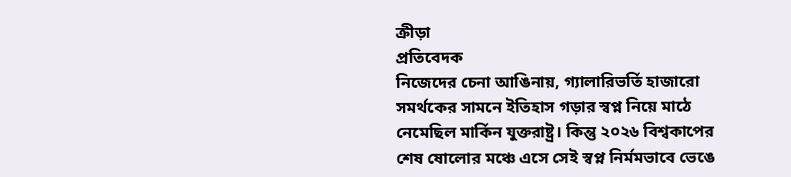ক্রীড়া
প্রতিবেদক
নিজেদের চেনা আঙিনায়, গ্যালারিভর্তি হাজারো সমর্থকের সামনে ইতিহাস গড়ার স্বপ্ন নিয়ে মাঠে নেমেছিল মার্কিন যুক্তরাষ্ট্র। কিন্তু ২০২৬ বিশ্বকাপের শেষ ষোলোর মঞ্চে এসে সেই স্বপ্ন নির্মমভাবে ভেঙে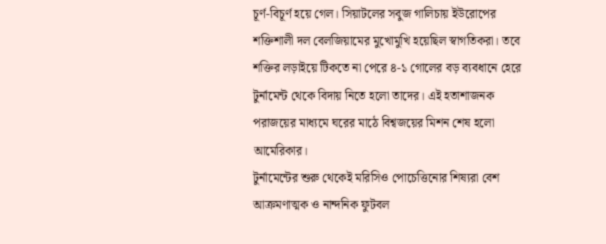চূর্ণ-বিচূর্ণ হয়ে গেল। সিয়াটলের সবুজ গালিচায় ইউরোপের শক্তিশালী দল বেলজিয়ামের মুখোমুখি হয়েছিল স্বাগতিকরা। তবে শক্তির লড়াইয়ে টিকতে না পেরে ৪-১ গোলের বড় ব্যবধানে হেরে টুর্নামেন্ট থেকে বিদায় নিতে হলো তাদের। এই হতাশাজনক পরাজয়ের মাধ্যমে ঘরের মাঠে বিশ্বজয়ের মিশন শেষ হলো আমেরিকার।
টুর্নামেন্টের শুরু থেকেই মরিসিও পোচেত্তিনোর শিষ্যরা বেশ আক্রমণাত্মক ও নান্দনিক ফুটবল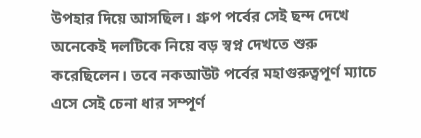উপহার দিয়ে আসছিল। গ্রুপ পর্বের সেই ছন্দ দেখে অনেকেই দলটিকে নিয়ে বড় স্বপ্ন দেখতে শুরু করেছিলেন। তবে নকআউট পর্বের মহাগুরুত্বপূর্ণ ম্যাচে এসে সেই চেনা ধার সম্পূর্ণ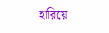হারিয়ে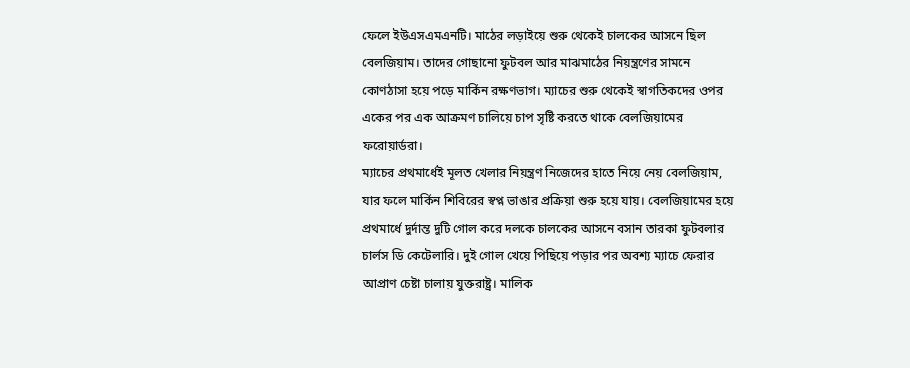ফেলে ইউএসএমএনটি। মাঠের লড়াইয়ে শুরু থেকেই চালকের আসনে ছিল বেলজিয়াম। তাদের গোছানো ফুটবল আর মাঝমাঠের নিয়ন্ত্রণের সামনে কোণঠাসা হয়ে পড়ে মার্কিন রক্ষণভাগ। ম্যাচের শুরু থেকেই স্বাগতিকদের ওপর একের পর এক আক্রমণ চালিয়ে চাপ সৃষ্টি করতে থাকে বেলজিয়ামের ফরোয়ার্ডরা।
ম্যাচের প্রথমার্ধেই মূলত খেলার নিয়ন্ত্রণ নিজেদের হাতে নিয়ে নেয় বেলজিয়াম, যার ফলে মার্কিন শিবিরের স্বপ্ন ভাঙার প্রক্রিয়া শুরু হয়ে যায়। বেলজিয়ামের হয়ে প্রথমার্ধে দুর্দান্ত দুটি গোল করে দলকে চালকের আসনে বসান তারকা ফুটবলার চার্লস ডি কেটেলারি। দুই গোল খেয়ে পিছিয়ে পড়ার পর অবশ্য ম্যাচে ফেরার আপ্রাণ চেষ্টা চালায় যুক্তরাষ্ট্র। মালিক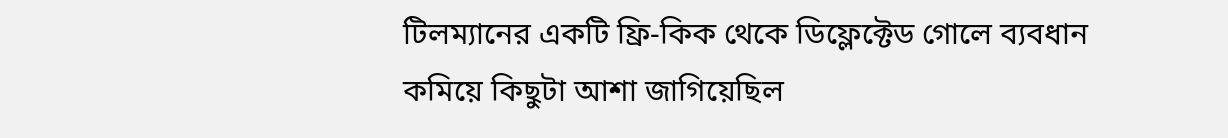টিলম্যানের একটি ফ্রি-কিক থেকে ডিফ্লেক্টেড গোলে ব্যবধান কমিয়ে কিছুটা আশা জাগিয়েছিল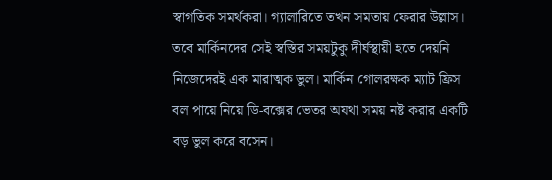স্বাগতিক সমর্থকরা। গ্যালারিতে তখন সমতায় ফেরার উল্লাস।
তবে মার্কিনদের সেই স্বস্তির সময়টুকু দীর্ঘস্থায়ী হতে দেয়নি নিজেদেরই এক মারাত্মক ভুল। মার্কিন গোলরক্ষক ম্যাট ফ্রিস বল পায়ে নিয়ে ডি-বক্সের ভেতর অযথা সময় নষ্ট করার একটি বড় ভুল করে বসেন।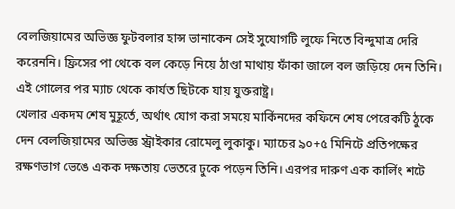বেলজিয়ামের অভিজ্ঞ ফুটবলার হান্স ভানাকেন সেই সুযোগটি লুফে নিতে বিন্দুমাত্র দেরি করেননি। ফ্রিসের পা থেকে বল কেড়ে নিয়ে ঠাণ্ডা মাথায় ফাঁকা জালে বল জড়িয়ে দেন তিনি। এই গোলের পর ম্যাচ থেকে কার্যত ছিটকে যায় যুক্তরাষ্ট্র।
খেলার একদম শেষ মুহূর্তে, অর্থাৎ যোগ করা সময়ে মার্কিনদের কফিনে শেষ পেরেকটি ঠুকে দেন বেলজিয়ামের অভিজ্ঞ স্ট্রাইকার রোমেলু লুকাকু। ম্যাচের ৯০+৫ মিনিটে প্রতিপক্ষের রক্ষণভাগ ভেঙে একক দক্ষতায় ভেতরে ঢুকে পড়েন তিনি। এরপর দারুণ এক কার্লিং শটে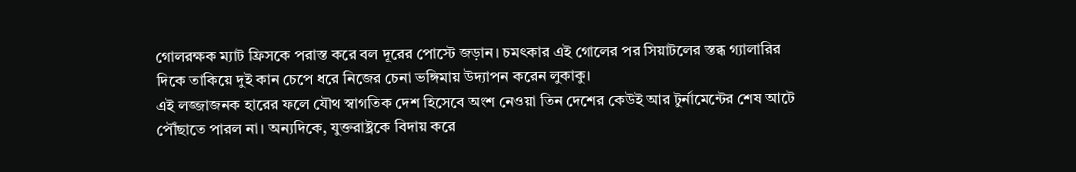গোলরক্ষক ম্যাট ফ্রিসকে পরাস্ত করে বল দূরের পোস্টে জড়ান। চমৎকার এই গোলের পর সিয়াটলের স্তব্ধ গ্যালারির দিকে তাকিয়ে দুই কান চেপে ধরে নিজের চেনা ভঙ্গিমায় উদ্যাপন করেন লুকাকু।
এই লজ্জাজনক হারের ফলে যৌথ স্বাগতিক দেশ হিসেবে অংশ নেওয়া তিন দেশের কেউই আর টুর্নামেন্টের শেষ আটে পৌঁছাতে পারল না। অন্যদিকে, যুক্তরাষ্ট্রকে বিদায় করে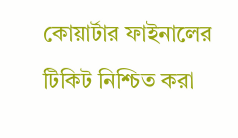কোয়ার্টার ফাইনালের টিকিট নিশ্চিত করা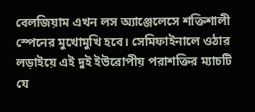বেলজিয়াম এখন লস অ্যাঞ্জেলেসে শক্তিশালী স্পেনের মুখোমুখি হবে। সেমিফাইনালে ওঠার লড়াইয়ে এই দুই ইউরোপীয় পরাশক্তির ম্যাচটি যে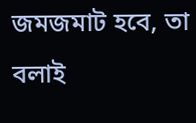জমজমাট হবে, তা বলাই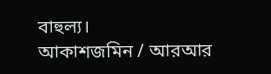বাহুল্য।
আকাশজমিন / আরআর